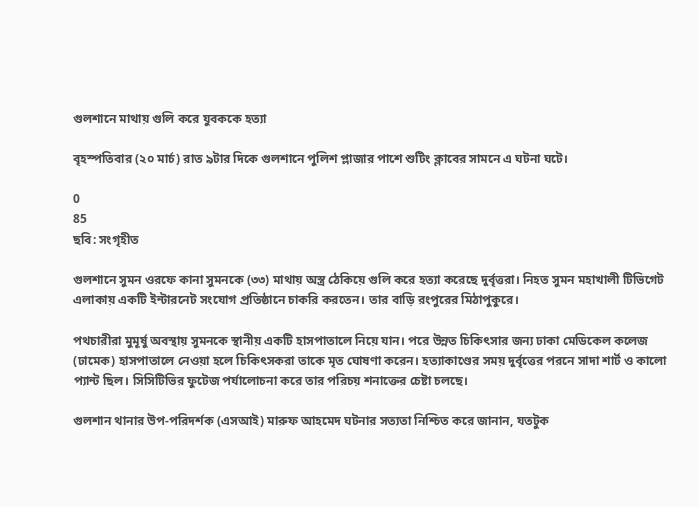গুলশানে মাথায় গুলি করে যুবককে হত্যা

বৃহস্পতিবার (২০ মার্চ) রাত ৯টার দিকে গুলশানে পুলিশ প্লাজার পাশে শুটিং ক্লাবের সামনে এ ঘটনা ঘটে।

0
85
ছবি: সংগৃহীত

গুলশানে সুমন ওরফে কানা সুমনকে (৩৩) মাথায় অস্ত্র ঠেকিয়ে গুলি করে হত্যা করেছে দুর্বৃত্তরা। নিহত সুমন মহাখালী টিভিগেট এলাকায় একটি ইন্টারনেট সংযোগ প্রতিষ্ঠানে চাকরি করতেন। তার বাড়ি রংপুরের মিঠাপুকুরে।

পথচারীরা মুমূর্ষু অবস্থায় সুমনকে স্থানীয় একটি হাসপাতালে নিয়ে যান। পরে উন্নত চিকিৎসার জন্য ঢাকা মেডিকেল কলেজ (ঢামেক) হাসপাতালে নেওয়া হলে চিকিৎসকরা তাকে মৃত ঘোষণা করেন। হত্যাকাণ্ডের সময় দুর্বৃত্তের পরনে সাদা শার্ট ও কালো প্যান্ট ছিল। সিসিটিভির ফুটেজ পর্যালোচনা করে তার পরিচয় শনাক্তের চেষ্টা চলছে।

গুলশান থানার উপ-পরিদর্শক (এসআই) মারুফ আহমেদ ঘটনার সত্যতা নিশ্চিত করে জানান, যতটুক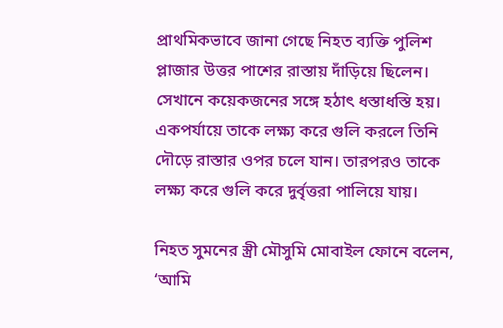প্রাথমিকভাবে জানা গেছে নিহত ব্যক্তি পুলিশ প্লাজার উত্তর পাশের রাস্তায় দাঁড়িয়ে ছিলেন। সেখানে কয়েকজনের সঙ্গে হঠাৎ ধস্তাধস্তি হয়। একপর্যায়ে তাকে লক্ষ্য করে গুলি করলে তিনি দৌড়ে রাস্তার ওপর চলে যান। তারপরও তাকে লক্ষ্য করে গুলি করে দুর্বৃত্তরা পালিয়ে যায়।

নিহত সুমনের স্ত্রী মৌসুমি মোবাইল ফোনে বলেন, ‘আমি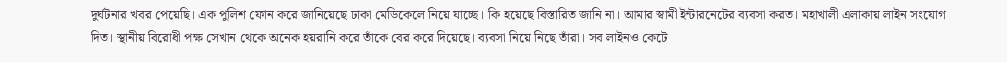দুর্ঘটনার খবর পেয়েছি। এক পুলিশ ফোন করে জানিয়েছে ঢাকা মেডিকেলে নিয়ে যাচ্ছে। কি হয়েছে বিস্তারিত জানি না। আমার স্বামী ইন্টারনেটের ব্যবসা করত। মহাখালী এলাকায় লাইন সংযোগ দিত। স্থানীয় বিরোধী পক্ষ সেখান থেকে অনেক হয়রানি করে তাঁকে বের করে দিয়েছে। ব্যবসা নিয়ে নিছে তাঁরা। সব লাইনও কেটে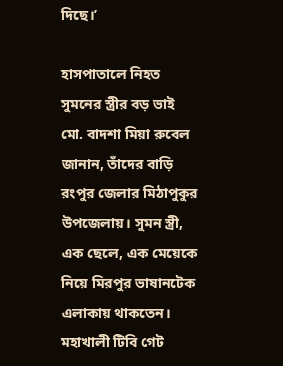দিছে।’

হাসপাতালে নিহত সুমনের স্ত্রীর বড় ভাই মো. বাদশা মিয়া রুবেল জানান, তাঁদের বাড়ি রংপুর জেলার মিঠাপুকুর উপজেলায়। সুমন স্ত্রী, এক ছেলে, এক মেয়েকে নিয়ে মিরপুর ভাষানটেক এলাকায় থাকতেন। মহাখালী টিবি গেট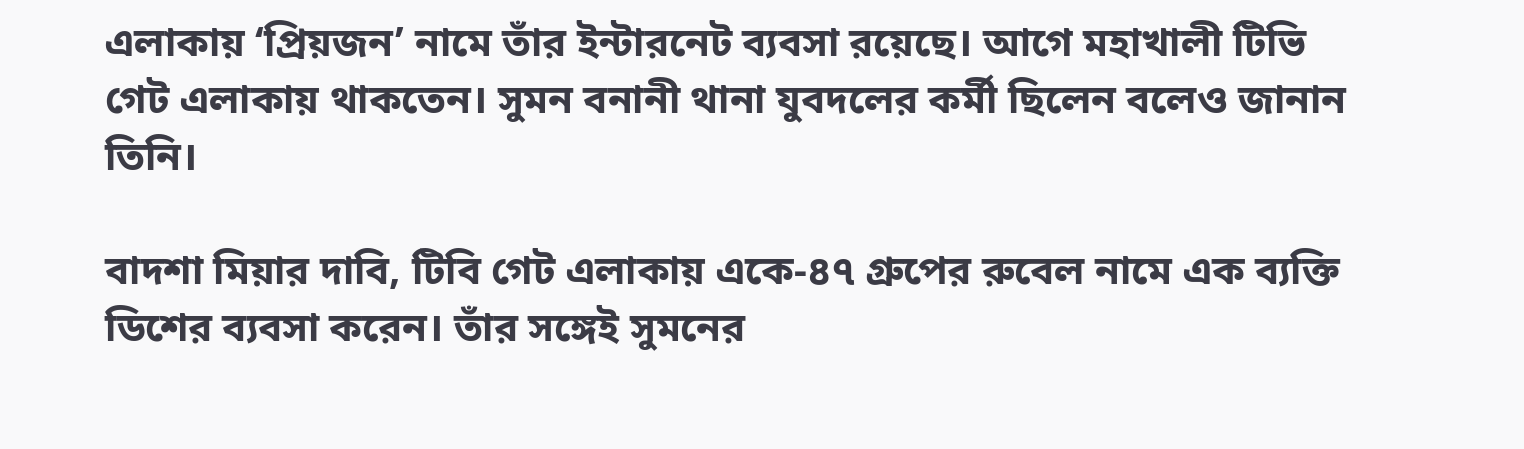এলাকায় ‘প্রিয়জন’ নামে তাঁর ইন্টারনেট ব্যবসা রয়েছে। আগে মহাখালী টিভি গেট এলাকায় থাকতেন। সুমন বনানী থানা যুবদলের কর্মী ছিলেন বলেও জানান তিনি।

বাদশা মিয়ার দাবি, টিবি গেট এলাকায় একে-৪৭ গ্রুপের রুবেল নামে এক ব্যক্তি ডিশের ব্যবসা করেন। তাঁর সঙ্গেই সুমনের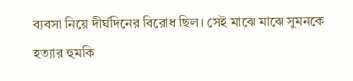ব্যবসা নিয়ে দীর্ঘদিনের বিরোধ ছিল। সেই মাঝে মাঝে সুমনকে হত্যার হুমকি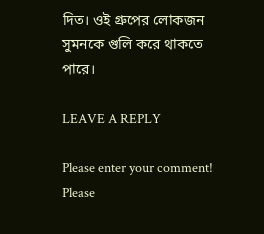দিত। ওই গ্রুপের লোকজন সুমনকে গুলি করে থাকতে পারে।

LEAVE A REPLY

Please enter your comment!
Please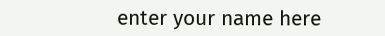enter your name here